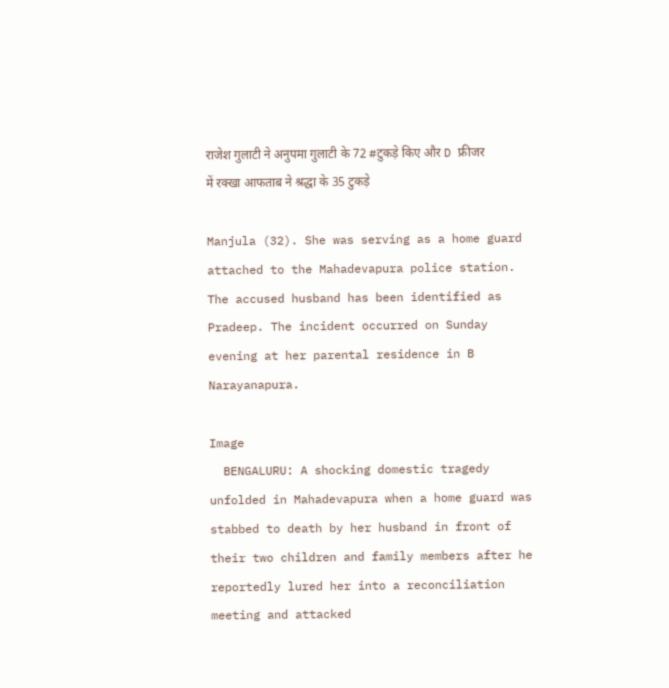राजेश गुलाटी ने अनुपमा गुलाटी के 72 #टुकड़े किए और D फ्रीजर में रक्खा आफताब ने श्रद्धा के 35 टुकड़े

Manjula (32). She was serving as a home guard attached to the Mahadevapura police station. The accused husband has been identified as Pradeep. The incident occurred on Sunday evening at her parental residence in B Narayanapura.

Image
  BENGALURU: A shocking domestic tragedy unfolded in Mahadevapura when a home guard was stabbed to death by her husband in front of their two children and family members after he reportedly lured her into a reconciliation meeting and attacked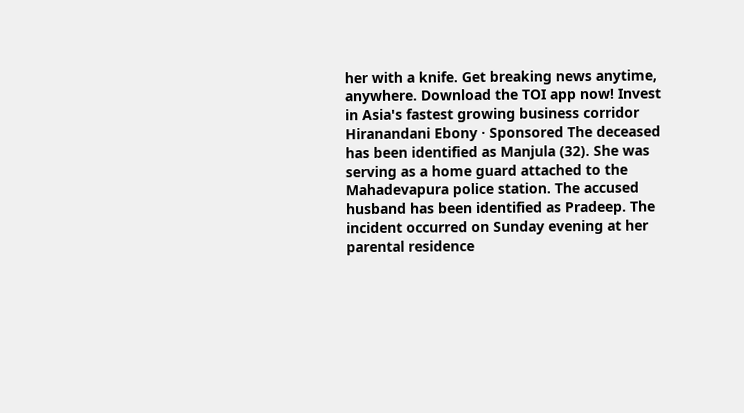her with a knife. Get breaking news anytime, anywhere. Download the TOI app now! Invest in Asia's fastest growing business corridor Hiranandani Ebony · Sponsored The deceased has been identified as Manjula (32). She was serving as a home guard attached to the Mahadevapura police station. The accused husband has been identified as Pradeep. The incident occurred on Sunday evening at her parental residence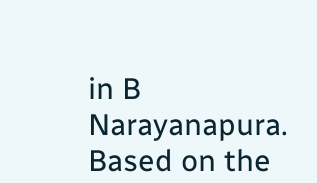in B Narayanapura. Based on the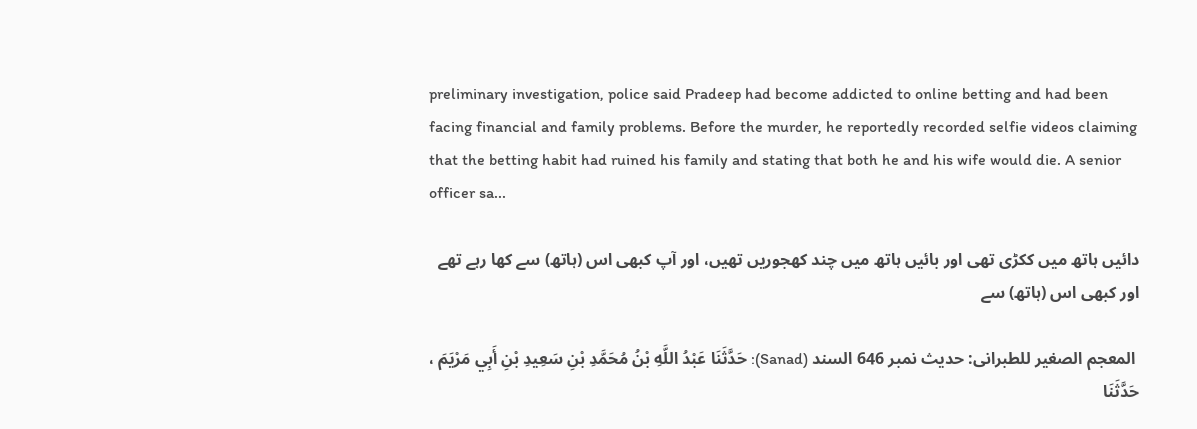preliminary investigation, police said Pradeep had become addicted to online betting and had been facing financial and family problems. Before the murder, he reportedly recorded selfie videos claiming that the betting habit had ruined his family and stating that both he and his wife would die. A senior officer sa...

دائیں ہاتھ میں ککڑی تھی اور بائیں ہاتھ میں چند کھجوریں تھیں، اور آپ کبھی اس (ہاتھ) سے کھا رہے تھے اور کبھی اس (ہاتھ) سے

 المعجم الصغیر للطبرانی: حدیث نمبر 646 السند (Sanad): حَدَّثَنَا عَبْدُ اللَّهِ بْنُ مُحَمَّدِ بْنِ سَعِيدِ بْنِ أَبِي مَرْيَمَ ، حَدَّثَنَا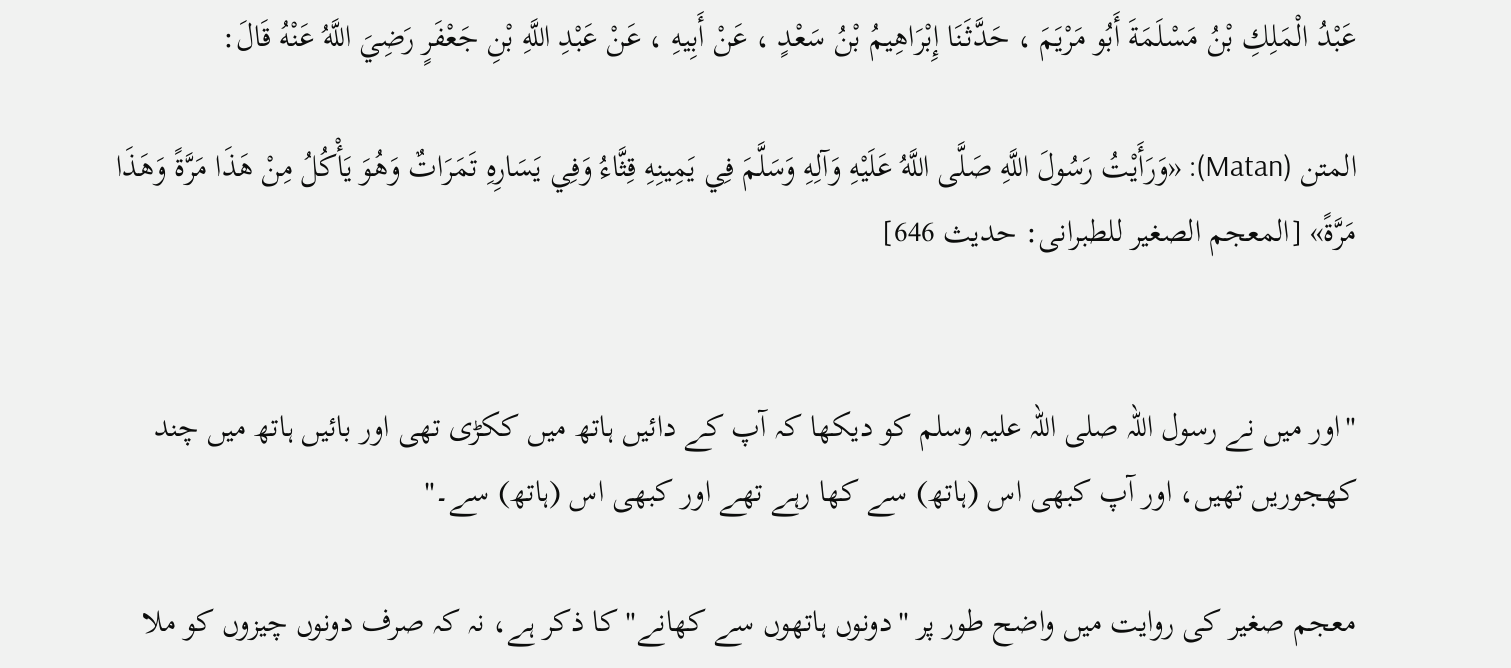عَبْدُ الْمَلِكِ بْنُ مَسْلَمَةَ أَبُو مَرْيَمَ ، حَدَّثَنَا إِبْرَاهِيمُ بْنُ سَعْدٍ ، عَنْ أَبِيهِ ، عَنْ عَبْدِ اللَّهِ بْنِ جَعْفَرٍ رَضِيَ اللَّهُ عَنْهُ قَالَ:

المتن (Matan): «وَرَأَيْتُ رَسُولَ اللَّهِ صَلَّى اللَّهُ عَلَيْهِ وَآلِهِ وَسَلَّمَ فِي يَمِينِهِ قِثَّاءُ وَفِي يَسَارِهِ تَمَرَاتٌ وَهُوَ يَأْكُلُ مِنْ هَذَا مَرَّةً وَهَذَا مَرَّةً» [المعجم الصغیر للطبرانی: حدیث 646]


"اور میں نے رسول اللہ صلی اللہ علیہ وسلم کو دیکھا کہ آپ کے دائیں ہاتھ میں ککڑی تھی اور بائیں ہاتھ میں چند کھجوریں تھیں، اور آپ کبھی اس (ہاتھ) سے کھا رہے تھے اور کبھی اس (ہاتھ) سے۔"

معجم صغیر کی روایت میں واضح طور پر "دونوں ہاتھوں سے کھانے" کا ذکر ہے، نہ کہ صرف دونوں چیزوں کو ملا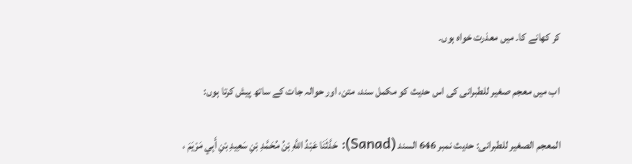کر کھانے کا۔ میں معذرت خواہ ہوں۔

اب میں معجم صغیر للطبرانی کی اس حدیث کو مکمل سند، متن، اور حوالہ جات کے ساتھ پیش کرتا ہوں:

المعجم الصغیر للطبرانی: حدیث نمبر 646 السند (Sanad): حَدَّثَنَا عَبْدُ اللَّهِ بْنُ مُحَمَّدِ بْنِ سَعِيدِ بْنِ أَبِي مَرْيَمَ ،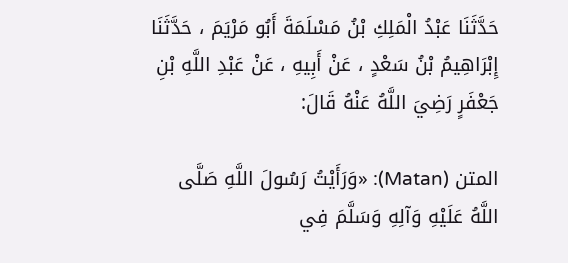حَدَّثَنَا عَبْدُ الْمَلِكِ بْنُ مَسْلَمَةَ أَبُو مَرْيَمَ ، حَدَّثَنَا إِبْرَاهِيمُ بْنُ سَعْدٍ ، عَنْ أَبِيهِ ، عَنْ عَبْدِ اللَّهِ بْنِ جَعْفَرٍ رَضِيَ اللَّهُ عَنْهُ قَالَ:

المتن (Matan): «وَرَأَيْتُ رَسُولَ اللَّهِ صَلَّى اللَّهُ عَلَيْهِ وَآلِهِ وَسَلَّمَ فِي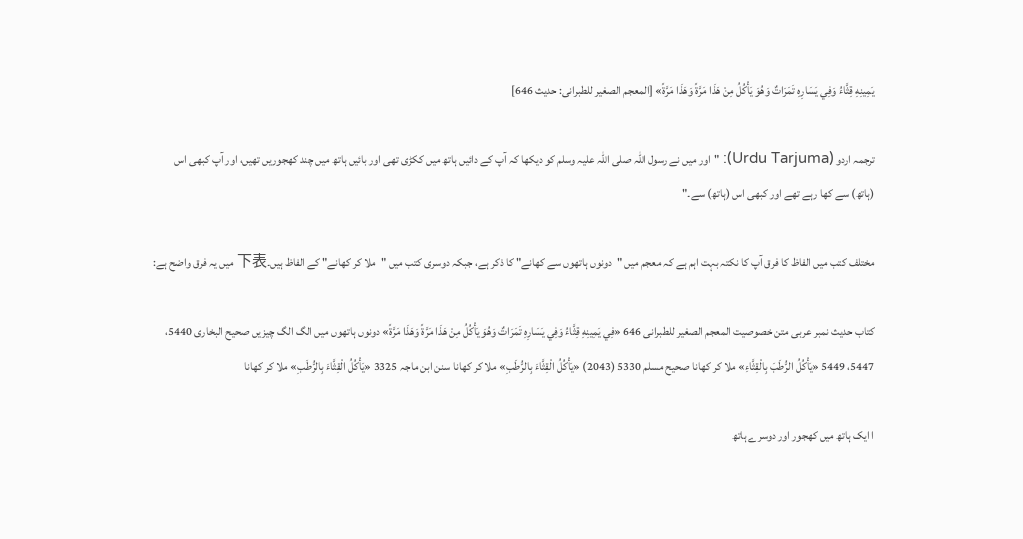يَمِينِهِ قِثَّاءُ وَفِي يَسَارِهِ تَمَرَاتٌ وَهُوَ يَأْكُلُ مِنْ هَذَا مَرَّةً وَهَذَا مَرَّةً» [المعجم الصغیر للطبرانی: حدیث 646]

ترجمہ اردو (Urdu Tarjuma): "اور میں نے رسول اللہ صلی اللہ علیہ وسلم کو دیکھا کہ آپ کے دائیں ہاتھ میں ککڑی تھی اور بائیں ہاتھ میں چند کھجوریں تھیں، اور آپ کبھی اس (ہاتھ) سے کھا رہے تھے اور کبھی اس (ہاتھ) سے۔"

مختلف کتب میں الفاظ کا فرق آپ کا نکتہ بہت اہم ہے کہ معجم میں "دونوں ہاتھوں سے کھانے" کا ذکر ہے، جبکہ دوسری کتب میں "ملا کر کھانے" کے الفاظ ہیں۔下表 میں یہ فرق واضح ہے:

کتاب حدیث نمبر عربی متن خصوصیت المعجم الصغیر للطبرانی 646 «فِي يَمِينِهِ قِثَّاءُ وَفِي يَسَارِهِ تَمَرَاتٌ وَهُوَ يَأْكُلُ مِنْ هَذَا مَرَّةً وَهَذَا مَرَّةً» دونوں ہاتھوں میں الگ الگ چیزیں صحیح البخاری 5440، 5447، 5449 «يَأْكُلُ الرُّطَبَ بِالْقِثَّاءِ» ملا کر کھانا صحیح مسلم 5330 (2043) «يَأْكُلُ الْقِثَّاءَ بِالرُّطَبِ» ملا کر کھانا سنن ابن ماجہ 3325 «يَأْكُلُ الْقِثَّاءَ بِالرُّطَبِ» ملا کر کھانا

ا ایک ہاتھ میں کھجور اور دوسرے ہاتھ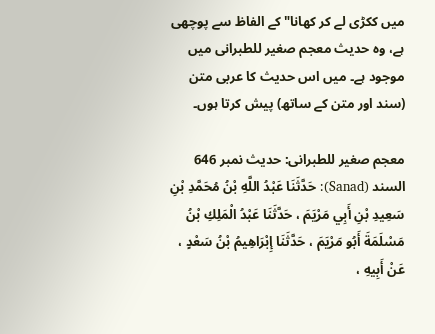میں ککڑی لے کر کھانا" کے الفاظ سے پوچھی ہے، وہ حدیث معجم صغیر للطبرانی میں موجود ہے۔ میں اس حدیث کا عربی متن (سند اور متن کے ساتھ) پیش کرتا ہوں۔

معجم صغیر للطبرانی: حدیث نمبر 646 السند (Sanad): حَدَّثَنَا عَبْدُ اللَّهِ بْنُ مُحَمَّدِ بْنِ سَعِيدِ بْنِ أَبِي مَرْيَمَ ، حَدَّثَنَا عَبْدُ الْمَلِكِ بْنُ مَسْلَمَةَ أَبُو مَرْيَمَ ، حَدَّثَنَا إِبْرَاهِيمُ بْنُ سَعْدٍ ، عَنْ أَبِيهِ ،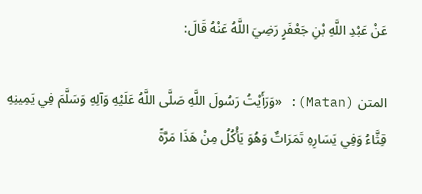عَنْ عَبْدِ اللَّهِ بْنِ جَعْفَرٍ رَضِيَ اللَّهُ عَنْهُ قَالَ:

المتن (Matan): «وَرَأَيْتُ رَسُولَ اللَّهِ صَلَّى اللَّهُ عَلَيْهِ وَآلِهِ وَسَلَّمَ فِي يَمِينِهِ قِثَّاءُ وَفِي يَسَارِهِ تَمَرَاتٌ وَهُوَ يَأْكُلُ مِنْ هَذَا مَرَّةً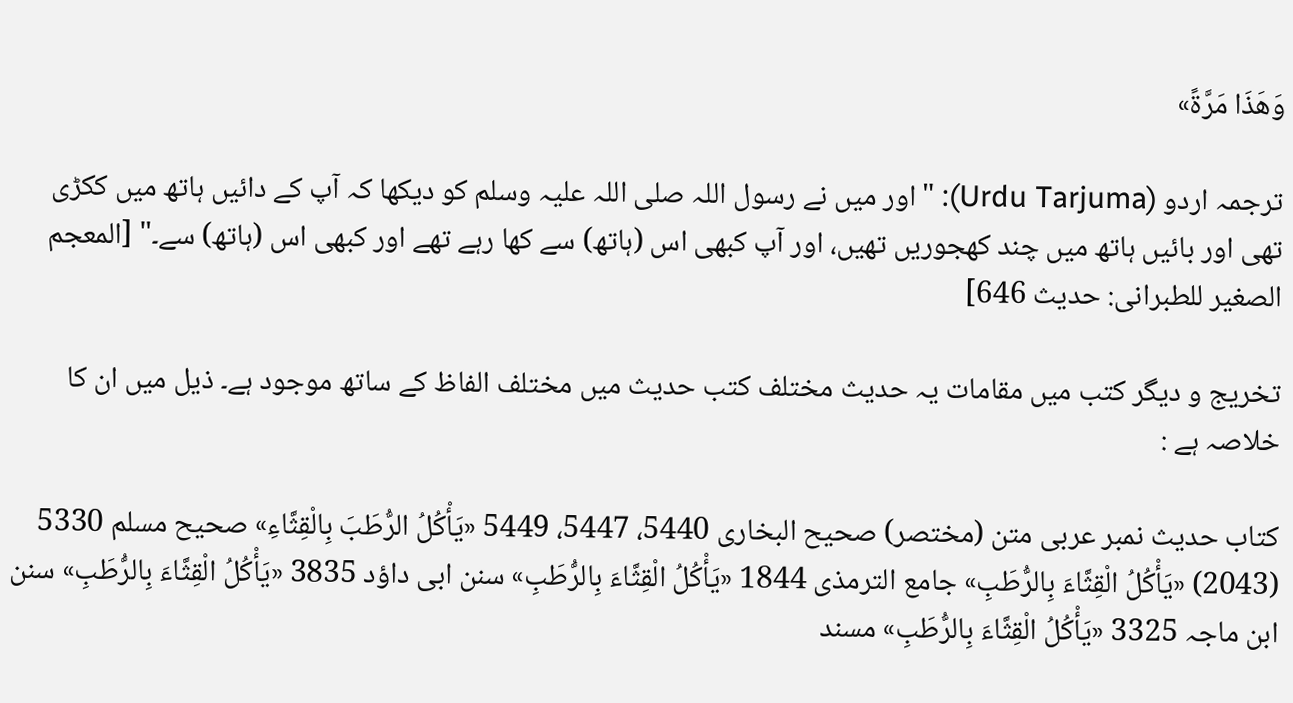وَهَذَا مَرَّةً»

ترجمہ اردو (Urdu Tarjuma): "اور میں نے رسول اللہ صلی اللہ علیہ وسلم کو دیکھا کہ آپ کے دائیں ہاتھ میں ککڑی تھی اور بائیں ہاتھ میں چند کھجوریں تھیں، اور آپ کبھی اس (ہاتھ) سے کھا رہے تھے اور کبھی اس (ہاتھ) سے۔" [المعجم الصغیر للطبرانی: حدیث 646]

تخریج و دیگر کتب میں مقامات یہ حدیث مختلف کتب حدیث میں مختلف الفاظ کے ساتھ موجود ہے۔ ذیل میں ان کا خلاصہ ہے :

کتاب حدیث نمبر عربی متن (مختصر) صحیح البخاری 5440، 5447، 5449 «يَأْكُلُ الرُّطَبَ بِالْقِثَّاءِ» صحیح مسلم 5330 (2043) «يَأْكُلُ الْقِثَّاءَ بِالرُّطَبِ» جامع الترمذی 1844 «يَأْكُلُ الْقِثَّاءَ بِالرُّطَبِ» سنن ابی داؤد 3835 «يَأْكُلُ الْقِثَّاءَ بِالرُّطَبِ» سنن ابن ماجہ 3325 «يَأْكُلُ الْقِثَّاءَ بِالرُّطَبِ» مسند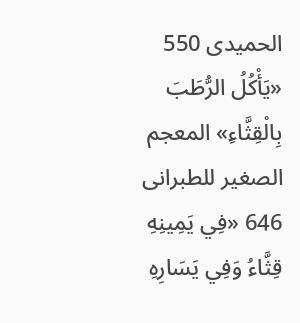الحمیدی 550 «يَأْكُلُ الرُّطَبَ بِالْقِثَّاءِ» المعجم الصغیر للطبرانی 646 «فِي يَمِينِهِ قِثَّاءُ وَفِي يَسَارِهِ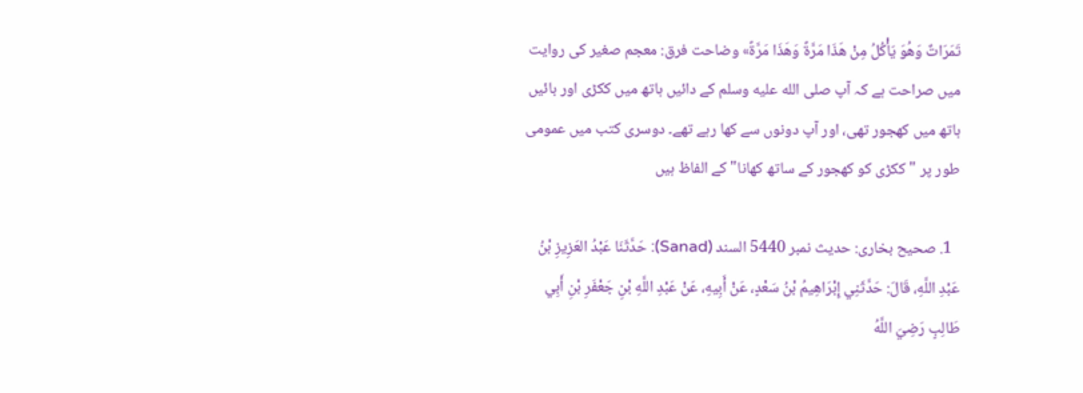تَمَرَاتٌ وَهُوَ يَأْكُلُ مِنْ هَذَا مَرَّةً وَهَذَا مَرَّةً» وضاحت فرق: معجم صغیر کی روایت میں صراحت ہے کہ آپ صلى الله عليه وسلم کے دائیں ہاتھ میں ککڑی اور بائیں ہاتھ میں کھجور تھی، اور آپ دونوں سے کھا رہے تھے۔ دوسری کتب میں عمومی طور پر "ککڑی کو کھجور کے ساتھ کھانا" کے الفاظ ہیں

  1. صحیح بخاری: حدیث نمبر 5440 السند (Sanad): حَدَّثَنَا عَبْدُ العَزِيزِ بْنُ عَبْدِ اللَّهِ، قَالَ: حَدَّثَنِي إِبْرَاهِيمُ بْنُ سَعْدٍ، عَنْ أَبِيهِ، عَنْ عَبْدِ اللَّهِ بْنِ جَعْفَرِ بْنِ أَبِي طَالِبٍ رَضِيَ اللَّهُ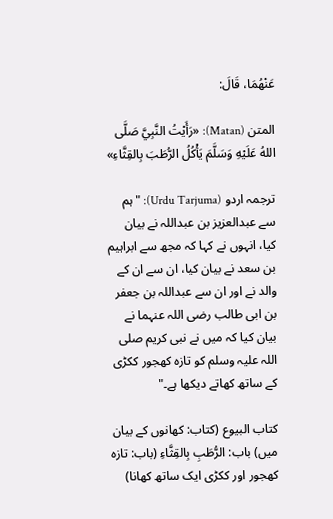عَنْهُمَا، قَالَ:

المتن (Matan): «رَأَيْتُ النَّبِيَّ صَلَّى اللهُ عَلَيْهِ وَسَلَّمَ يَأْكُلُ الرُّطَبَ بِالقِثَّاءِ»

ترجمہ اردو (Urdu Tarjuma): "ہم سے عبدالعزیز بن عبداللہ نے بیان کیا، انہوں نے کہا کہ مجھ سے ابراہیم بن سعد نے بیان کیا، ان سے ان کے والد نے اور ان سے عبداللہ بن جعفر بن ابی طالب رضی اللہ عنہما نے بیان کیا کہ میں نے نبی کریم صلی اللہ علیہ وسلم کو تازہ کھجور ککڑی کے ساتھ کھاتے دیکھا ہے۔"

کتاب البیوع (کتاب: کھانوں کے بیان میں) باب: الرُّطَبِ بِالقِثَّاءِ (باب: تازہ کھجور اور ککڑی ایک ساتھ کھانا)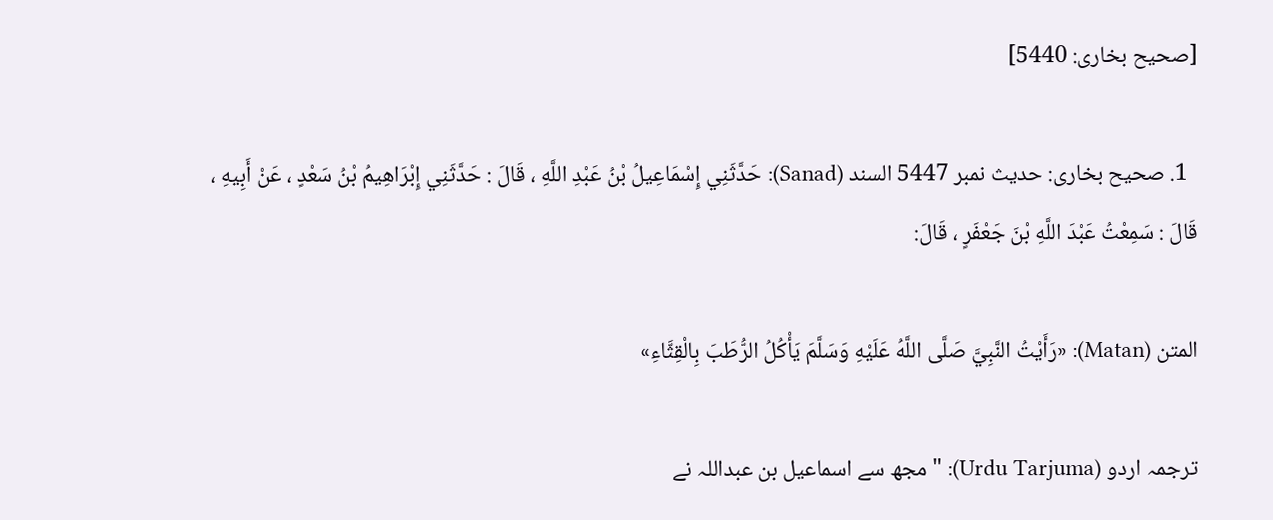[صحیح بخاری: 5440]

  1. صحیح بخاری: حدیث نمبر 5447 السند (Sanad): حَدَّثَنِي إِسْمَاعِيلُ بْنُ عَبْدِ اللَّهِ ، قَالَ : حَدَّثَنِي إِبْرَاهِيمُ بْنُ سَعْدٍ ، عَنْ أَبِيهِ ، قَالَ : سَمِعْتُ عَبْدَ اللَّهِ بْنَ جَعْفَرٍ ، قَالَ:

المتن (Matan): «رَأَيْتُ النَّبِيَّ صَلَّى اللَّهُ عَلَيْهِ وَسَلَّمَ يَأْكُلُ الرُّطَبَ بِالْقِثَّاءِ»

ترجمہ اردو (Urdu Tarjuma): "مجھ سے اسماعیل بن عبداللہ نے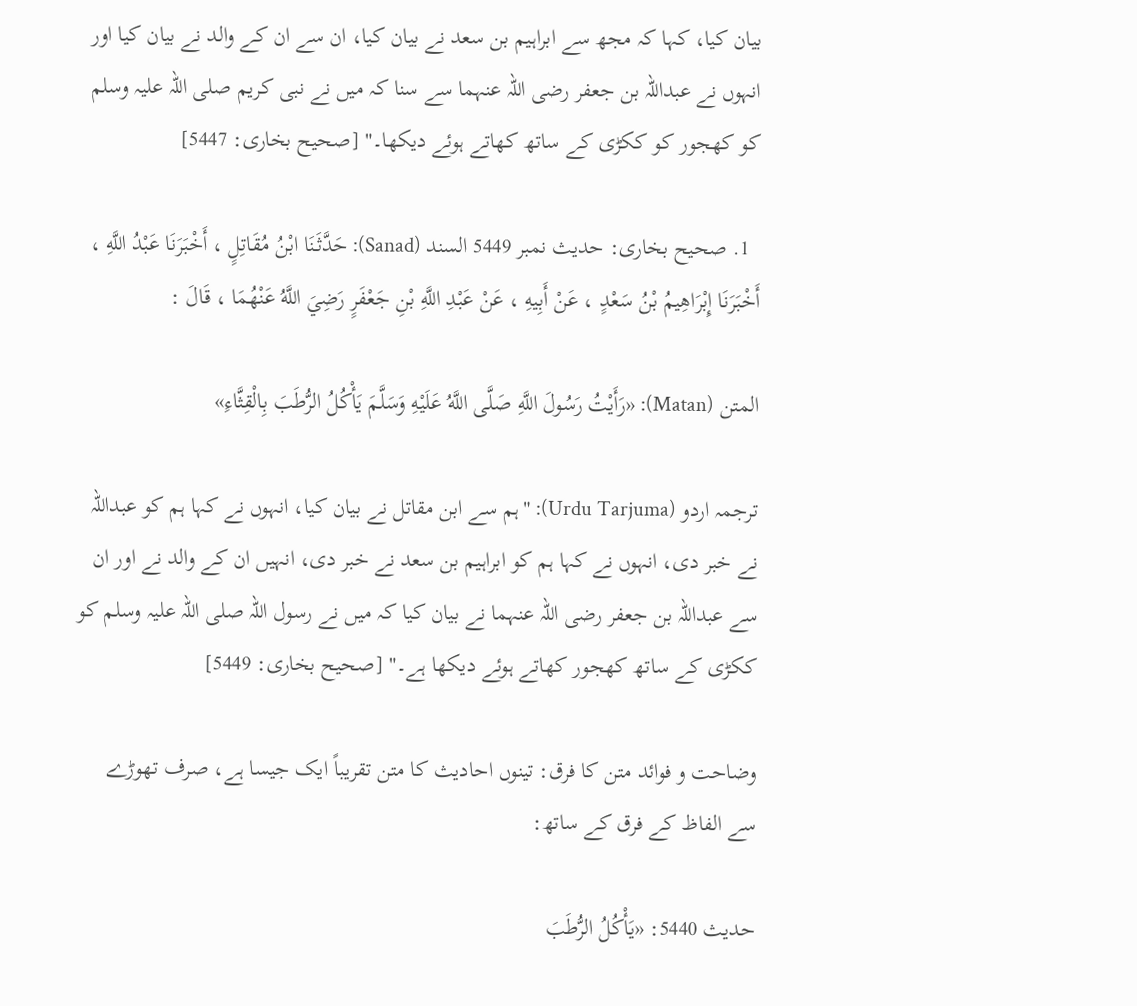بیان کیا، کہا کہ مجھ سے ابراہیم بن سعد نے بیان کیا، ان سے ان کے والد نے بیان کیا اور انہوں نے عبداللہ بن جعفر رضی اللہ عنہما سے سنا کہ میں نے نبی کریم صلی اللہ علیہ وسلم کو کھجور کو ککڑی کے ساتھ کھاتے ہوئے دیکھا۔" [صحیح بخاری: 5447]

  1. صحیح بخاری: حدیث نمبر 5449 السند (Sanad): حَدَّثَنَا ابْنُ مُقَاتِلٍ ، أَخْبَرَنَا عَبْدُ اللَّهِ ، أَخْبَرَنَا إِبْرَاهِيمُ بْنُ سَعْدٍ ، عَنْ أَبِيهِ ، عَنْ عَبْدِ اللَّهِ بْنِ جَعْفَرٍ رَضِيَ اللَّهُ عَنْهُمَا ، قَالَ :

المتن (Matan): «رَأَيْتُ رَسُولَ اللَّهِ صَلَّى اللَّهُ عَلَيْهِ وَسَلَّمَ يَأْكُلُ الرُّطَبَ بِالْقِثَّاءِ»

ترجمہ اردو (Urdu Tarjuma): "ہم سے ابن مقاتل نے بیان کیا، انہوں نے کہا ہم کو عبداللہ نے خبر دی، انہوں نے کہا ہم کو ابراہیم بن سعد نے خبر دی، انہیں ان کے والد نے اور ان سے عبداللہ بن جعفر رضی اللہ عنہما نے بیان کیا کہ میں نے رسول اللہ صلی اللہ علیہ وسلم کو ککڑی کے ساتھ کھجور کھاتے ہوئے دیکھا ہے۔" [صحیح بخاری: 5449]

وضاحت و فوائد متن کا فرق: تینوں احادیث کا متن تقریباً ایک جیسا ہے، صرف تھوڑے سے الفاظ کے فرق کے ساتھ:

حدیث 5440: «يَأْكُلُ الرُّطَبَ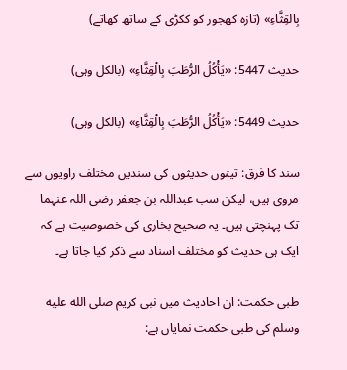بِالقِثَّاءِ» (تازہ کھجور کو ککڑی کے ساتھ کھاتے)

حدیث 5447: «يَأْكُلُ الرُّطَبَ بِالْقِثَّاءِ» (بالکل وہی)

حدیث 5449: «يَأْكُلُ الرُّطَبَ بِالْقِثَّاءِ» (بالکل وہی)

سند کا فرق: تینوں حدیثوں کی سندیں مختلف راویوں سے مروی ہیں، لیکن سب عبداللہ بن جعفر رضی اللہ عنہما تک پہنچتی ہیں۔ یہ صحیح بخاری کی خصوصیت ہے کہ ایک ہی حدیث کو مختلف اسناد سے ذکر کیا جاتا ہے۔

طبی حکمت: ان احادیث میں نبی کریم صلى الله عليه وسلم کی طبی حکمت نمایاں ہے: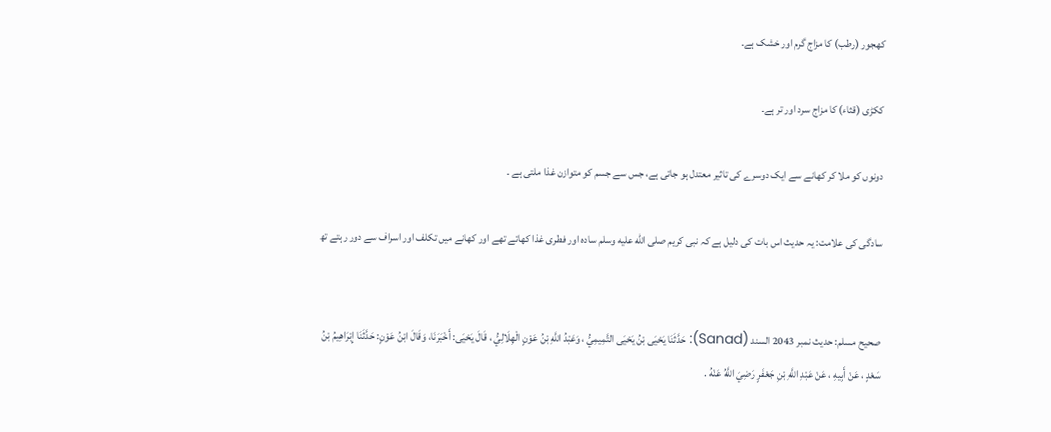کھجور (رطب) کا مزاج گرم اور خشک ہے۔

ککڑی (قثاء) کا مزاج سرد اور تر ہے۔

دونوں کو ملا کر کھانے سے ایک دوسرے کی تاثیر معتدل ہو جاتی ہے، جس سے جسم کو متوازن غذا ملتی ہے ۔

سادگی کی علامت: یہ حدیث اس بات کی دلیل ہے کہ نبی کریم صلى الله عليه وسلم سادہ اور فطری غذا کھاتے تھے اور کھانے میں تکلف اور اسراف سے دور رہتے تھ


صحیح مسلم: حدیث نمبر 2043 السند (Sanad): حَدَّثَنَا يَحْيَى بْنُ يَحْيَى التَّمِيمِيُّ ، وَعَبْدُ اللَّهِ بْنُ عَوْنٍ الْهِلَالِيُّ ، قَالَ يَحْيَى: أَخْبَرَنَا، وَقَالَ ابْنُ عَوْنٍ: حَدَّثَنَا إِبْرَاهِيمُ بْنُ سَعْدٍ ، عَنْ أَبِيهِ ، عَنْ عَبْدِ اللَّهِ بْنِ جَعْفَرٍ رَضِيَ اللَّهُ عَنْهُ .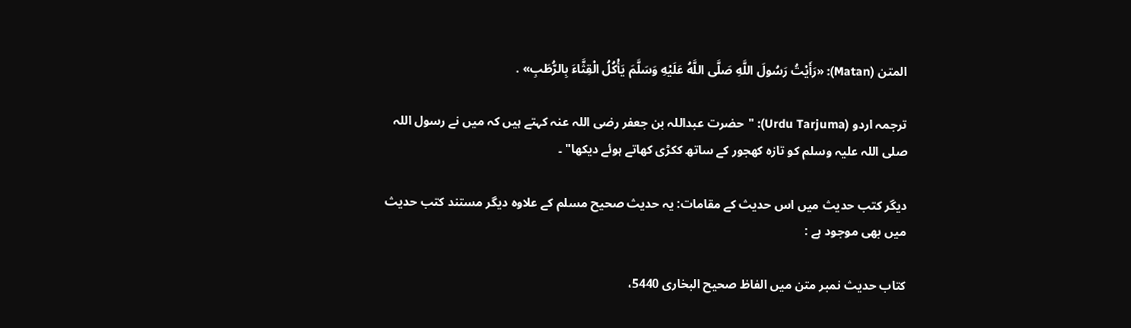المتن (Matan): «رَأَيْتُ رَسُولَ اللَّهِ صَلَّى اللَّهُ عَلَيْهِ وَسَلَّمَ يَأْكُلُ الْقِثَّاءَ بِالرُّطَبِ» .

ترجمہ اردو (Urdu Tarjuma): "حضرت عبداللہ بن جعفر رضی اللہ عنہ کہتے ہیں کہ میں نے رسول اللہ صلی اللہ علیہ وسلم کو تازہ کھجور کے ساتھ ککڑی کھاتے ہوئے دیکھا" ۔

دیگر کتب حدیث میں اس حدیث کے مقامات: یہ حدیث صحیح مسلم کے علاوہ دیگر مستند کتب حدیث میں بھی موجود ہے :

کتاب حدیث نمبر متن میں الفاظ صحیح البخاری 5440،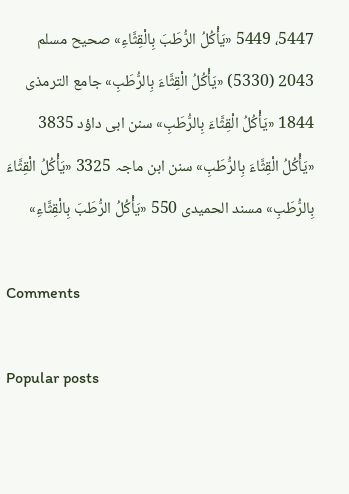5447، 5449 «يَأْكُلُ الرُّطَبَ بِالْقِثَّاءِ» صحیح مسلم 2043 (5330) «يَأْكُلُ الْقِثَّاءَ بِالرُّطَبِ» جامع الترمذی 1844 «يَأْكُلُ الْقِثَّاءَ بِالرُّطَبِ» سنن ابی داؤد 3835 «يَأْكُلُ الْقِثَّاءَ بِالرُّطَبِ» سنن ابن ماجہ 3325 «يَأْكُلُ الْقِثَّاءَ بِالرُّطَبِ» مسند الحمیدی 550 «يَأْكُلُ الرُّطَبَ بِالْقِثَّاءِ»

Comments

Popular posts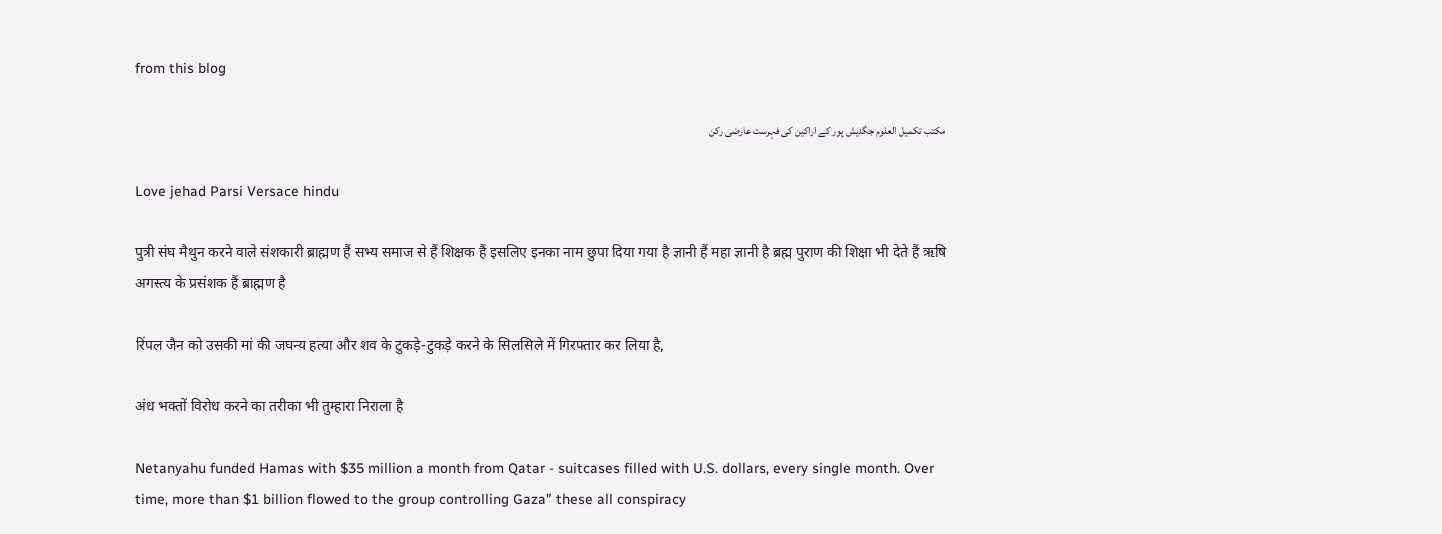from this blog

مکتب تکمیل العلوم جگدیش پور کے اراکین کی فہرست عارضی رکن

Love jehad Parsi Versace hindu

पुत्री संघ मैथुन करने वाले संशकारी ब्राह्मण हैं सभ्य समाज से हैं शिक्षक हैं इसलिए इनका नाम छुपा दिया गया है ज्ञानी हैं महा ज्ञानी है ब्रह्म पुराण की शिक्षा भी देते हैं ऋषि अगस्त्य के प्रसंशक हैं ब्राह्मण है

रिंपल जैन को उसकी मां की जघन्य हत्या और शव के टुकड़े-टुकड़े करने के सिलसिले में गिरफ्तार कर लिया है,

अंध भक्तों विरोध करने का तरीका भी तुम्हारा निराला है

Netanyahu funded Hamas with $35 million a month from Qatar - suitcases filled with U.S. dollars, every single month. Over time, more than $1 billion flowed to the group controlling Gaza” these all conspiracy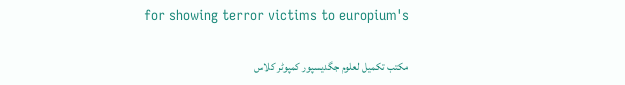for showing terror victims to europium's

مکتب تکمیل لعلوم جگدیسپور کمپوٹر کلاس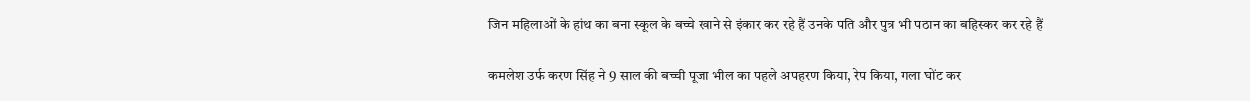जिन महिलाओं के हांथ का बना स्कूल के बच्चे खाने से इंकार कर रहे हैं उनके पति और पुत्र भी पठान का बहिस्कर कर रहे हैं

कमलेश उर्फ करण सिंह ने 9 साल की बच्ची पूजा भील का पहले अपहरण किया, रेप किया, गला घोंट कर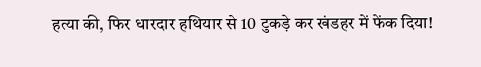हत्या की, फिर धारदार हथियार से 10 टुकड़े कर खंडहर में फेंक दिया!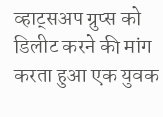व्हाट्सअप ग्रुप्स को डिलीट करने की मांग करता हुआ एक युवक